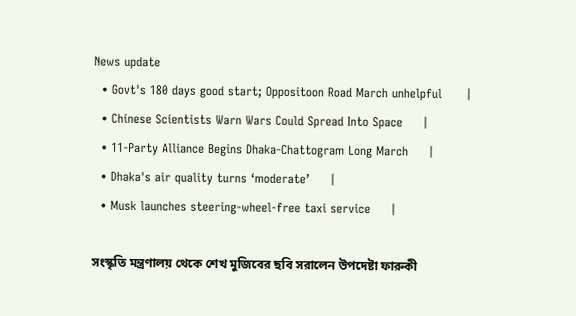News update
  • Govt's 180 days good start; Oppositoon Road March unhelpful      |
  • Chinese Scientists Warn Wars Could Spread Into Space     |
  • 11-Party Alliance Begins Dhaka-Chattogram Long March     |
  • Dhaka's air quality turns ‘moderate’     |
  • Musk launches steering-wheel-free taxi service     |

সংস্কৃতি মন্ত্রণালয় থেকে শেখ মুজিবের ছবি সরালেন উপদেষ্টা ফারুকী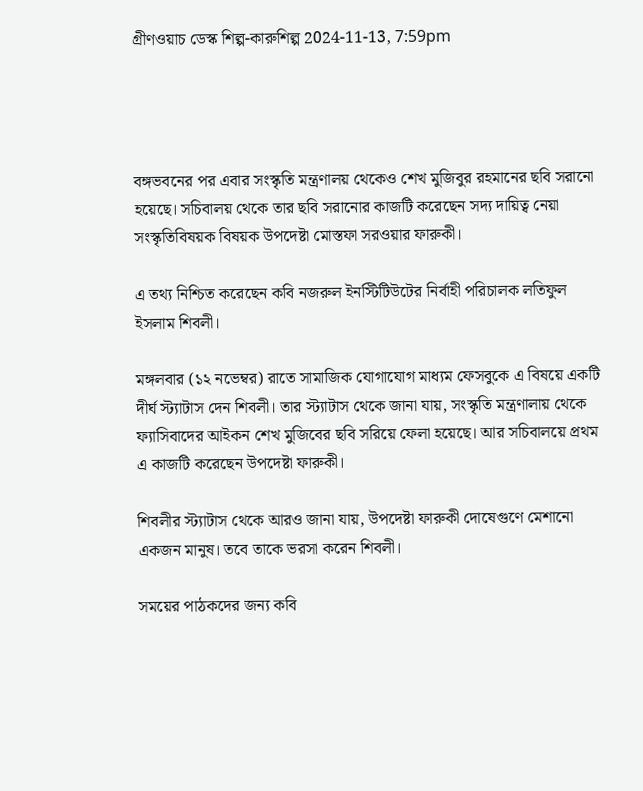গ্রীণওয়াচ ডেস্ক শিল্প-কারুশিল্প 2024-11-13, 7:59pm




বঙ্গভবনের পর এবার সংস্কৃতি মন্ত্রণালয় থেকেও শেখ মুজিবুর রহমানের ছবি সরানো হয়েছে। সচিবালয় থেকে তার ছবি সরানোর কাজটি করেছেন সদ্য দায়িত্ব নেয়া সংস্কৃতিবিষয়ক বিষয়ক উপদেষ্টা মোস্তফা সরওয়ার ফারুকী।

এ তথ্য নিশ্চিত করেছেন কবি নজরুল ইনস্টিটিউটের নির্বাহী পরিচালক লতিফুল ইসলাম শিবলী।

মঙ্গলবার (১২ নভেম্বর) রাতে সামাজিক যোগাযোগ মাধ্যম ফেসবুকে এ বিষয়ে একটি দীর্ঘ স্ট্যাটাস দেন শিবলী। তার স্ট্যাটাস থেকে জানা যায়, সংস্কৃতি মন্ত্রণালায় থেকে ফ্যাসিবাদের আইকন শেখ মুজিবের ছবি সরিয়ে ফেলা হয়েছে। আর সচিবালয়ে প্রথম এ কাজটি করেছেন উপদেষ্টা ফারুকী।

শিবলীর স্ট্যাটাস থেকে আরও জানা যায়, উপদেষ্টা ফারুকী দোষেগুণে মেশানো একজন মানুষ। তবে তাকে ভরসা করেন শিবলী।

সময়ের পাঠকদের জন্য কবি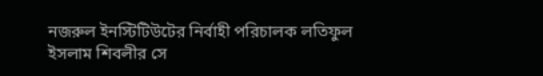নজরুল ইনস্টিটিউটের নির্বাহী পরিচালক লতিফুল ইসলাম শিবলীর সে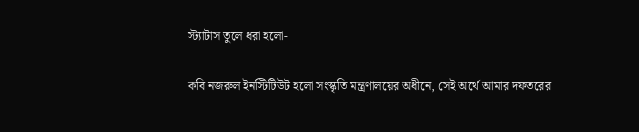স্ট্যাটাস তুলে ধরা হলো-

কবি নজরুল ইনস্টিটিউট হলো সংস্কৃতি মন্ত্রণালয়ের অধীনে, সেই অর্থে আমার দফতরের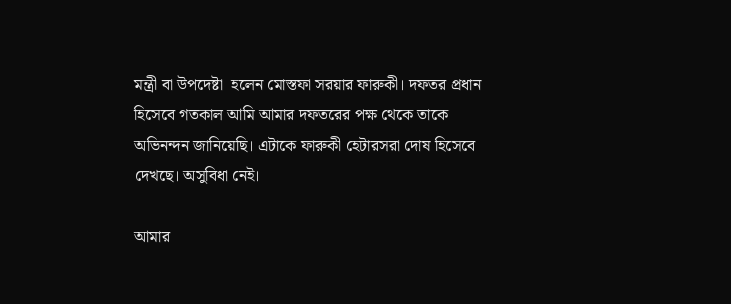মন্ত্রী বা উপদেষ্টা  হলেন মোস্তফা সরয়ার ফারুকী। দফতর প্রধান হিসেবে গতকাল আমি আমার দফতরের পক্ষ থেকে তাকে অভিনন্দন জানিয়েছি। এটাকে ফারুকী হেটারসরা দোষ হিসেবে দেখছে। অসুবিধা নেই।

আমার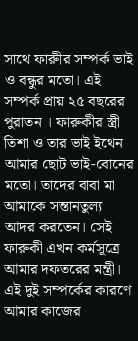সাথে ফারুীর সম্পর্ক ভাই ও বন্ধুর মতো। এই সম্পর্ক প্রায় ২৫ বছরের পুরাতন । ফারুকীর স্ত্রী তিশা ও তার ভাই ইথেন আমার ছোট ভাই-বোনের মতো। তাদের বাবা মা আমাকে সন্তানতুল্য আদর করতেন। সেই ফারুকী এখন কর্মসূত্রে আমার দফতরের মন্ত্রী। এই দুই সম্পর্কের কারণে আমার কাজের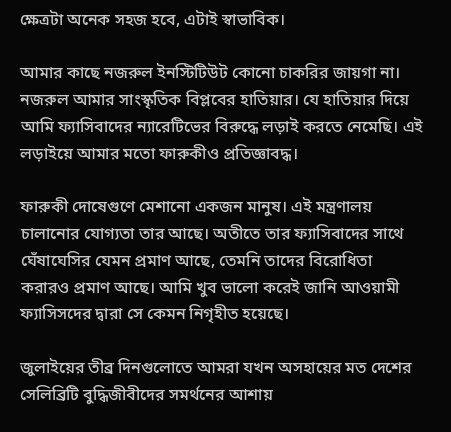ক্ষেত্রটা অনেক সহজ হবে, এটাই স্বাভাবিক।

আমার কাছে নজরুল ইনস্টিটিউট কোনো চাকরির জায়গা না। নজরুল আমার সাংস্কৃতিক বিপ্লবের হাতিয়ার। যে হাতিয়ার দিয়ে আমি ফ্যাসিবাদের ন্যারেটিভের বিরুদ্ধে লড়াই করতে নেমেছি। এই লড়াইয়ে আমার মতো ফারুকীও প্রতিজ্ঞাবদ্ধ।

ফারুকী দোষেগুণে মেশানো একজন মানুষ। এই মন্ত্রণালয় চালানোর যোগ্যতা তার আছে। অতীতে তার ফ্যাসিবাদের সাথে ঘেঁষাঘেসির যেমন প্রমাণ আছে, তেমনি তাদের বিরোধিতা করারও প্রমাণ আছে। আমি খুব ভালো করেই জানি আওয়ামী ফ্যাসিসদের দ্বারা সে কেমন নিগৃহীত হয়েছে।

জুলাইয়ের তীব্র দিনগুলোতে আমরা যখন অসহায়ের মত দেশের সেলিব্রিটি বুদ্ধিজীবীদের সমর্থনের আশায়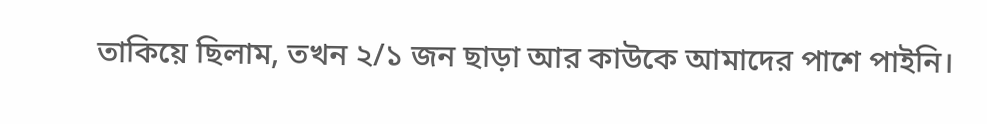তাকিয়ে ছিলাম, তখন ২/১ জন ছাড়া আর কাউকে আমাদের পাশে পাইনি।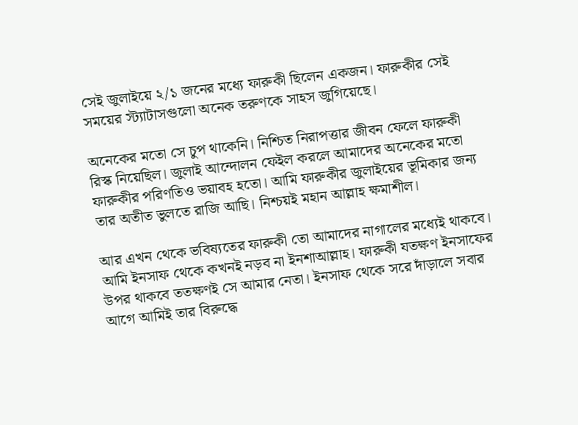সেই জুলাইয়ে ২/১ জনের মধ্যে ফারুকী ছিলেন একজন। ফারুকীর সেই সময়ের স্ট্যাটাসগুলো অনেক তরুণকে সাহস জুগিয়েছে।

অনেকের মতো সে চুপ থাকেনি। নিশ্চিত নিরাপত্তার জীবন ফেলে ফারুকী রিস্ক নিয়েছিল। জুলাই আন্দোলন ফেইল করলে আমাদের অনেকের মতো ফারুকীর পরিণতিও ভয়াবহ হতো। আমি ফারুকীর জুলাইয়ের ভূমিকার জন্য তার অতীত ভুলতে রাজি আছি। নিশ্চয়ই মহান আল্লাহ ক্ষমাশীল।

আর এখন থেকে ভবিষ্যতের ফারুকী তো আমাদের নাগালের মধ্যেই থাকবে। আমি ইনসাফ থেকে কখনই নড়ব না ইনশাআল্লাহ। ফারুকী যতক্ষণ ইনসাফের উপর থাকবে ততক্ষণই সে আমার নেতা। ইনসাফ থেকে সরে দাঁড়ালে সবার আগে আমিই তার বিরুদ্ধে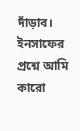দাঁড়াব। ইনসাফের প্রশ্নে আমি কারো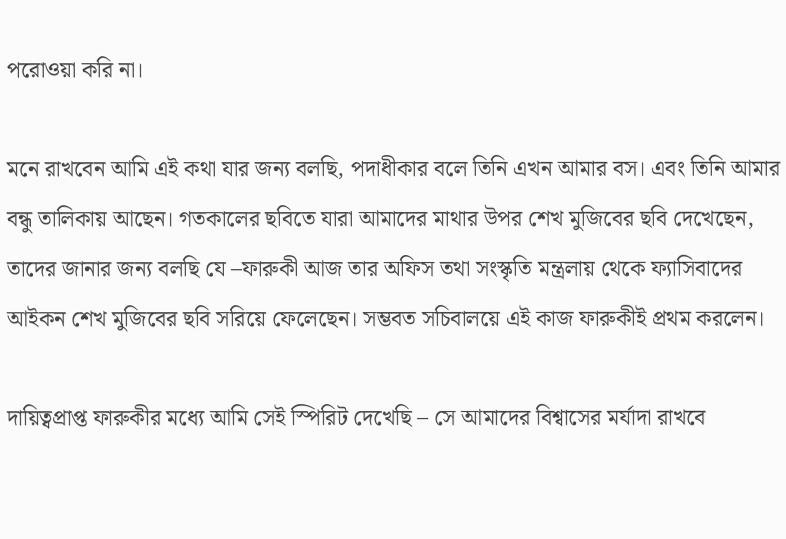পরোওয়া করি না।

মনে রাখবেন আমি এই কথা যার জন্য বলছি, পদাধীকার বলে তিনি এখন আমার বস। এবং তিনি আমার বন্ধু তালিকায় আছেন। গতকালের ছবিতে যারা আমাদের মাথার উপর শেখ মুজিবের ছবি দেখেছেন, তাদের জানার জন্য বলছি যে –ফারুকী আজ তার অফিস তথা সংস্কৃতি মন্ত্রলায় থেকে ফ্যাসিবাদের আইকন শেখ মুজিবের ছবি সরিয়ে ফেলেছেন। সম্ভবত সচিবালয়ে এই কাজ ফারুকীই প্রথম করলেন।

দায়িত্বপ্রাপ্ত ফারুকীর মধ্যে আমি সেই স্পিরিট দেখেছি – সে আমাদের বিশ্বাসের মর্যাদা রাখবে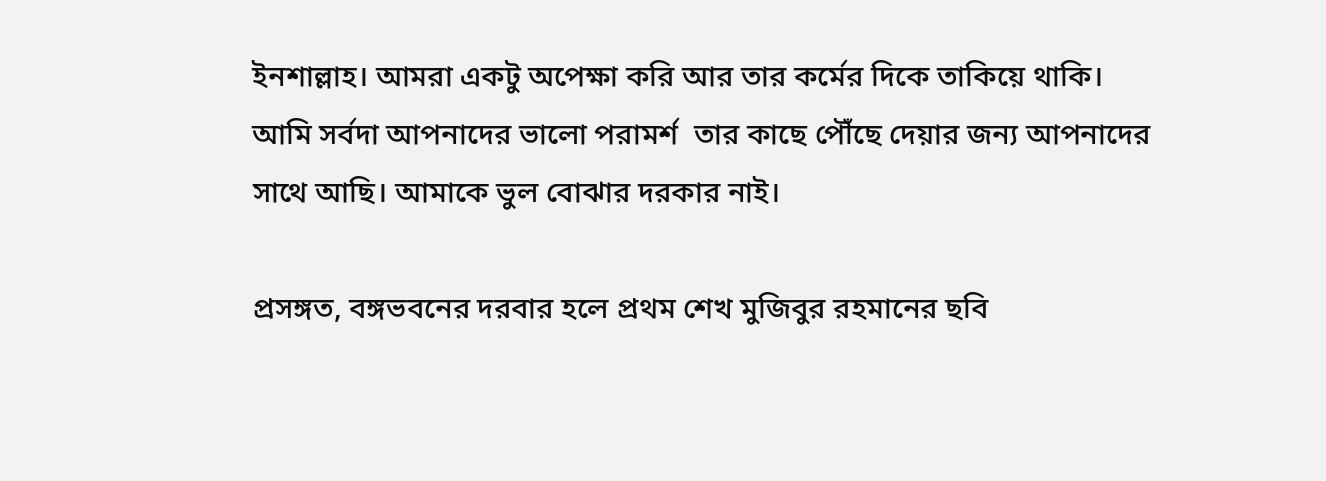ইনশাল্লাহ। আমরা একটু অপেক্ষা করি আর তার কর্মের দিকে তাকিয়ে থাকি। আমি সর্বদা আপনাদের ভালো পরামর্শ  তার কাছে পৌঁছে দেয়ার জন্য আপনাদের সাথে আছি। আমাকে ভুল বোঝার দরকার নাই।

প্রসঙ্গত, বঙ্গভবনের দরবার হলে প্রথম শেখ মুজিবুর রহমানের ছবি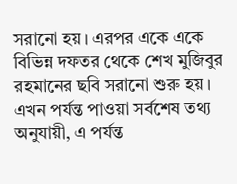সরানো হয়। এরপর একে একে  বিভিন্ন দফতর থেকে শেখ মুজিবুর রহমানের ছবি সরানো শুরু হয়। এখন পর্যন্ত পাওয়া সর্বশেষ তথ্য অনুযায়ী, এ পর্যন্ত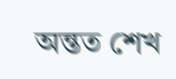অন্তত শেখ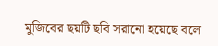মুজিবের ছয়টি ছবি সরানো হয়েছে বলে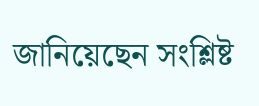জানিয়েছেন সংশ্লিষ্ট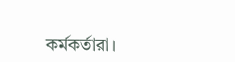কর্মকর্তারা।